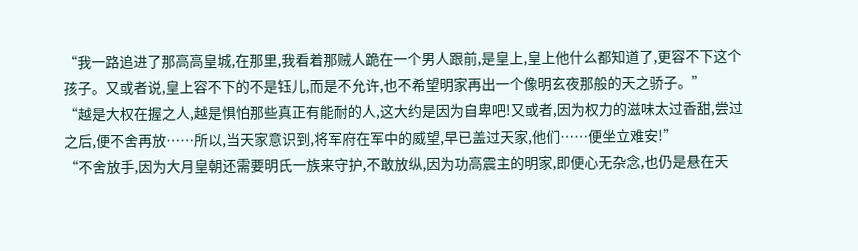“我一路追进了那高高皇城,在那里,我看着那贼人跪在一个男人跟前,是皇上,皇上他什么都知道了,更容不下这个孩子。又或者说,皇上容不下的不是钰儿,而是不允许,也不希望明家再出一个像明玄夜那般的天之骄子。”
“越是大权在握之人,越是惧怕那些真正有能耐的人,这大约是因为自卑吧!又或者,因为权力的滋味太过香甜,尝过之后,便不舍再放……所以,当天家意识到,将军府在军中的威望,早已盖过天家,他们……便坐立难安!”
“不舍放手,因为大月皇朝还需要明氏一族来守护,不敢放纵,因为功高震主的明家,即便心无杂念,也仍是悬在天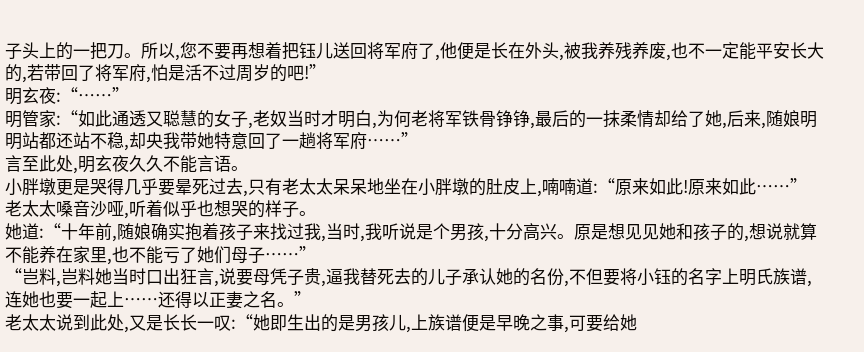子头上的一把刀。所以,您不要再想着把钰儿送回将军府了,他便是长在外头,被我养残养废,也不一定能平安长大的,若带回了将军府,怕是活不过周岁的吧!”
明玄夜:“……”
明管家:“如此通透又聪慧的女子,老奴当时才明白,为何老将军铁骨铮铮,最后的一抹柔情却给了她,后来,随娘明明站都还站不稳,却央我带她特意回了一趟将军府……”
言至此处,明玄夜久久不能言语。
小胖墩更是哭得几乎要晕死过去,只有老太太呆呆地坐在小胖墩的肚皮上,喃喃道:“原来如此!原来如此……”
老太太嗓音沙哑,听着似乎也想哭的样子。
她道:“十年前,随娘确实抱着孩子来找过我,当时,我听说是个男孩,十分高兴。原是想见见她和孩子的,想说就算不能养在家里,也不能亏了她们母子……”
“岂料,岂料她当时口出狂言,说要母凭子贵,逼我替死去的儿子承认她的名份,不但要将小钰的名字上明氏族谱,连她也要一起上……还得以正妻之名。”
老太太说到此处,又是长长一叹:“她即生出的是男孩儿,上族谱便是早晚之事,可要给她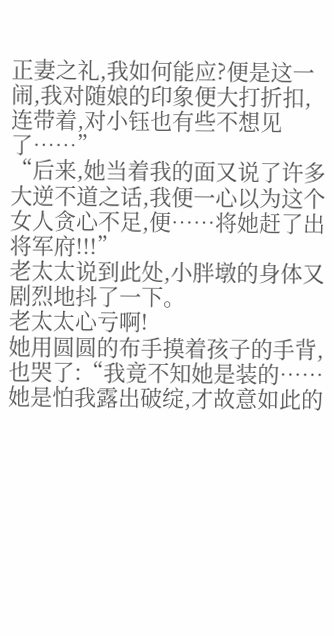正妻之礼,我如何能应?便是这一闹,我对随娘的印象便大打折扣,连带着,对小钰也有些不想见了……”
“后来,她当着我的面又说了许多大逆不道之话,我便一心以为这个女人贪心不足,便……将她赶了出将军府!!!”
老太太说到此处,小胖墩的身体又剧烈地抖了一下。
老太太心亏啊!
她用圆圆的布手摸着孩子的手背,也哭了:“我竟不知她是装的……她是怕我露出破绽,才故意如此的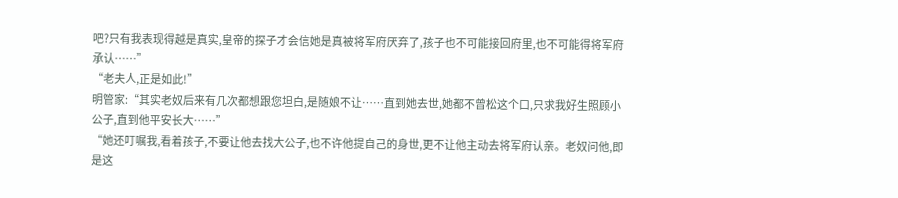吧?只有我表现得越是真实,皇帝的探子才会信她是真被将军府厌弃了,孩子也不可能接回府里,也不可能得将军府承认……”
“老夫人,正是如此!”
明管家:“其实老奴后来有几次都想跟您坦白,是随娘不让……直到她去世,她都不曾松这个口,只求我好生照顾小公子,直到他平安长大……”
“她还叮嘱我,看着孩子,不要让他去找大公子,也不许他提自己的身世,更不让他主动去将军府认亲。老奴问他,即是这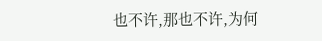也不许,那也不许,为何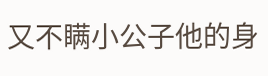又不瞒小公子他的身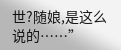世?随娘,是这么说的……”